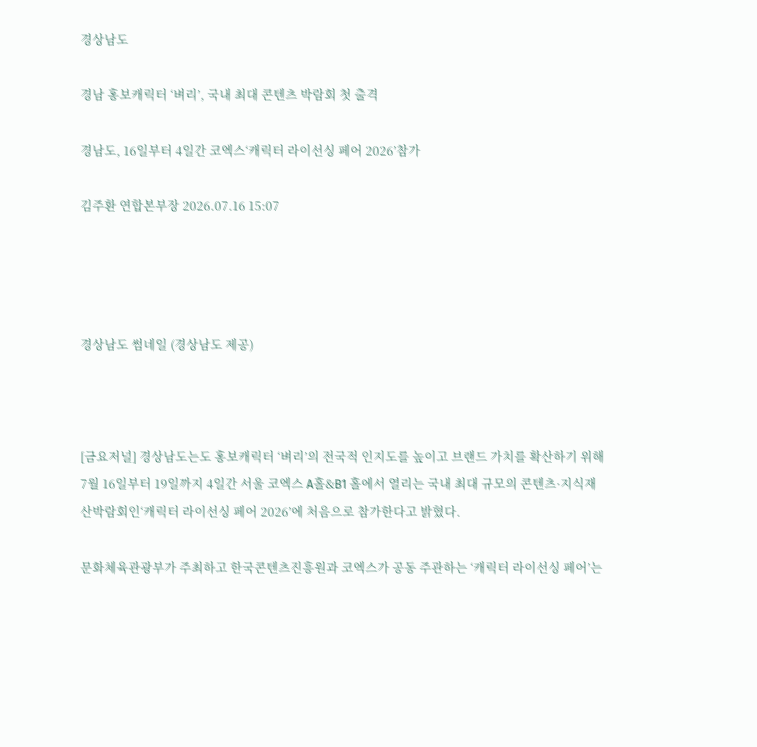경상남도

경남 홍보캐릭터 ‘벼리’, 국내 최대 콘텐츠 박람회 첫 출격

경남도, 16일부터 4일간 코엑스‘캐릭터 라이선싱 페어 2026’참가

김주환 연합본부장 2026.07.16 15:07




경상남도 썸네일 (경상남도 제공)



[금요저널] 경상남도는도 홍보캐릭터 ‘벼리’의 전국적 인지도를 높이고 브랜드 가치를 확산하기 위해 7월 16일부터 19일까지 4일간 서울 코엑스 A홀&B1 홀에서 열리는 국내 최대 규모의 콘텐츠·지식재산박람회인‘캐릭터 라이선싱 페어 2026’에 처음으로 참가한다고 밝혔다.

문화체육관광부가 주최하고 한국콘텐츠진흥원과 코엑스가 공동 주관하는 ‘캐릭터 라이선싱 페어’는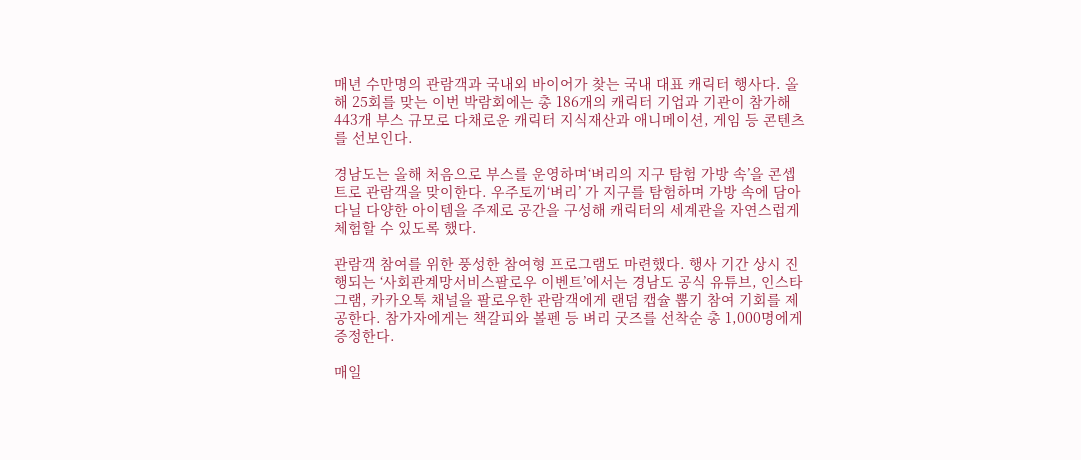매년 수만명의 관람객과 국내외 바이어가 찾는 국내 대표 캐릭터 행사다. 올해 25회를 맞는 이번 박람회에는 총 186개의 캐릭터 기업과 기관이 참가해 443개 부스 규모로 다채로운 캐릭터 지식재산과 애니메이션, 게임 등 콘텐츠를 선보인다.

경남도는 올해 처음으로 부스를 운영하며‘벼리의 지구 탐험 가방 속’을 콘셉트로 관람객을 맞이한다. 우주토끼‘벼리’ 가 지구를 탐험하며 가방 속에 담아 다닐 다양한 아이템을 주제로 공간을 구성해 캐릭터의 세계관을 자연스럽게 체험할 수 있도록 했다.

관람객 참여를 위한 풍성한 참여형 프로그램도 마련했다. 행사 기간 상시 진행되는 ‘사회관계망서비스팔로우 이벤트’에서는 경남도 공식 유튜브, 인스타그램, 카카오톡 채널을 팔로우한 관람객에게 랜덤 캡슐 뽑기 참여 기회를 제공한다. 참가자에게는 책갈피와 볼펜 등 벼리 굿즈를 선착순 총 1,000명에게 증정한다.

매일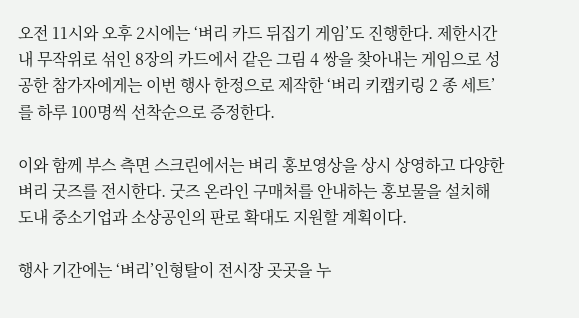오전 11시와 오후 2시에는 ‘벼리 카드 뒤집기 게임’도 진행한다. 제한시간 내 무작위로 섞인 8장의 카드에서 같은 그림 4 쌍을 찾아내는 게임으로 성공한 참가자에게는 이번 행사 한정으로 제작한 ‘벼리 키캡키링 2 종 세트’를 하루 100명씩 선착순으로 증정한다.

이와 함께 부스 측면 스크린에서는 벼리 홍보영상을 상시 상영하고 다양한 벼리 굿즈를 전시한다. 굿즈 온라인 구매처를 안내하는 홍보물을 설치해 도내 중소기업과 소상공인의 판로 확대도 지원할 계획이다.

행사 기간에는 ‘벼리’인형탈이 전시장 곳곳을 누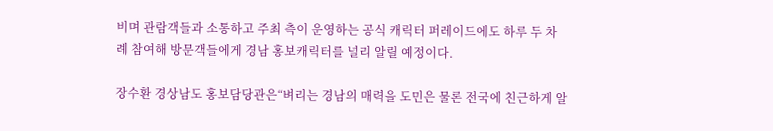비며 관람객들과 소통하고 주최 측이 운영하는 공식 캐릭터 퍼레이드에도 하루 두 차례 참여해 방문객들에게 경남 홍보캐릭터를 널리 알릴 예정이다.

장수환 경상남도 홍보담당관은“벼리는 경남의 매력을 도민은 물론 전국에 친근하게 알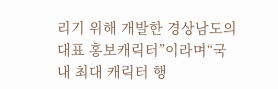리기 위해 개발한 경상남도의 대표 홍보캐릭터”이라며“국내 최대 캐릭터 행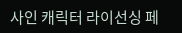사인 캐릭터 라이선싱 페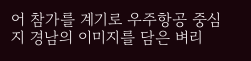어 참가를 계기로 우주항공 중심지 경남의 이미지를 담은 벼리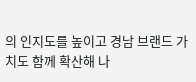의 인지도를 높이고 경남 브랜드 가치도 함께 확산해 나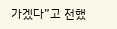가겠다”고 전했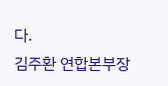다.
김주환 연합본부장